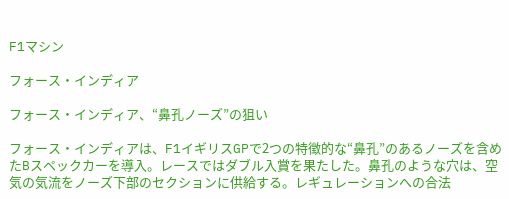F1マシン

フォース・インディア

フォース・インディア、“鼻孔ノーズ”の狙い

フォース・インディアは、F1イギリスGPで2つの特徴的な“鼻孔”のあるノーズを含めたBスペックカーを導入。レースではダブル入賞を果たした。鼻孔のような穴は、空気の気流をノーズ下部のセクションに供給する。レギュレーションへの合法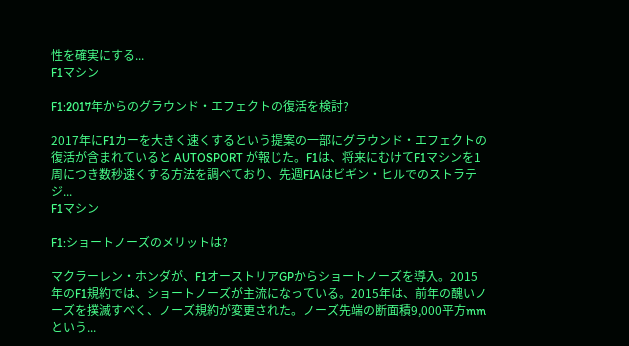性を確実にする...
F1マシン

F1:2017年からのグラウンド・エフェクトの復活を検討?

2017年にF1カーを大きく速くするという提案の一部にグラウンド・エフェクトの復活が含まれていると AUTOSPORT が報じた。F1は、将来にむけてF1マシンを1周につき数秒速くする方法を調べており、先週FIAはビギン・ヒルでのストラテジ...
F1マシン

F1:ショートノーズのメリットは?

マクラーレン・ホンダが、F1オーストリアGPからショートノーズを導入。2015年のF1規約では、ショートノーズが主流になっている。2015年は、前年の醜いノーズを撲滅すべく、ノーズ規約が変更された。ノーズ先端の断面積9,000平方mmという...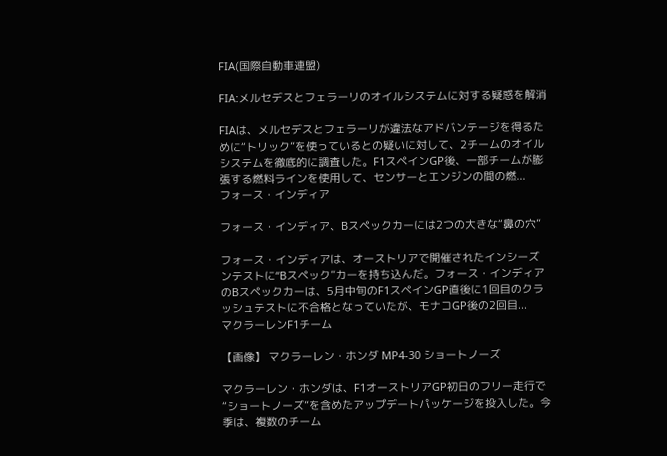FIA(国際自動車連盟)

FIA:メルセデスとフェラーリのオイルシステムに対する疑惑を解消

FIAは、メルセデスとフェラーリが違法なアドバンテージを得るために“トリック”を使っているとの疑いに対して、2チームのオイルシステムを徹底的に調査した。F1スペインGP後、一部チームが膨張する燃料ラインを使用して、センサーとエンジンの間の燃...
フォース・インディア

フォース・インディア、Bスペックカーには2つの大きな“鼻の穴”

フォース・インディアは、オーストリアで開催されたインシーズンテストに“Bスペック”カーを持ち込んだ。フォース・インディアのBスペックカーは、5月中旬のF1スペインGP直後に1回目のクラッシュテストに不合格となっていたが、モナコGP後の2回目...
マクラーレンF1チーム

【画像】 マクラーレン・ホンダ MP4-30 ショートノーズ

マクラーレン・ホンダは、F1オーストリアGP初日のフリー走行で“ショートノーズ”を含めたアップデートパッケージを投入した。今季は、複数のチーム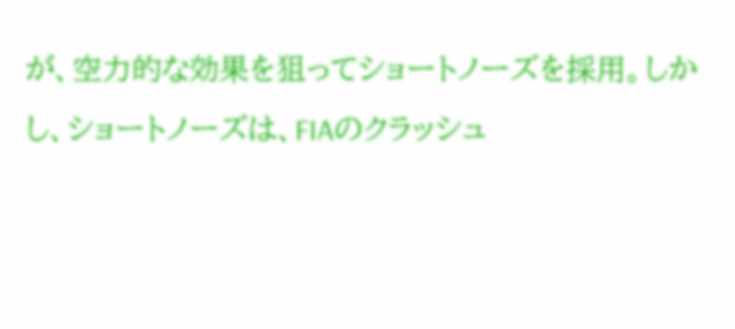が、空力的な効果を狙ってショートノーズを採用。しかし、ショートノーズは、FIAのクラッシュ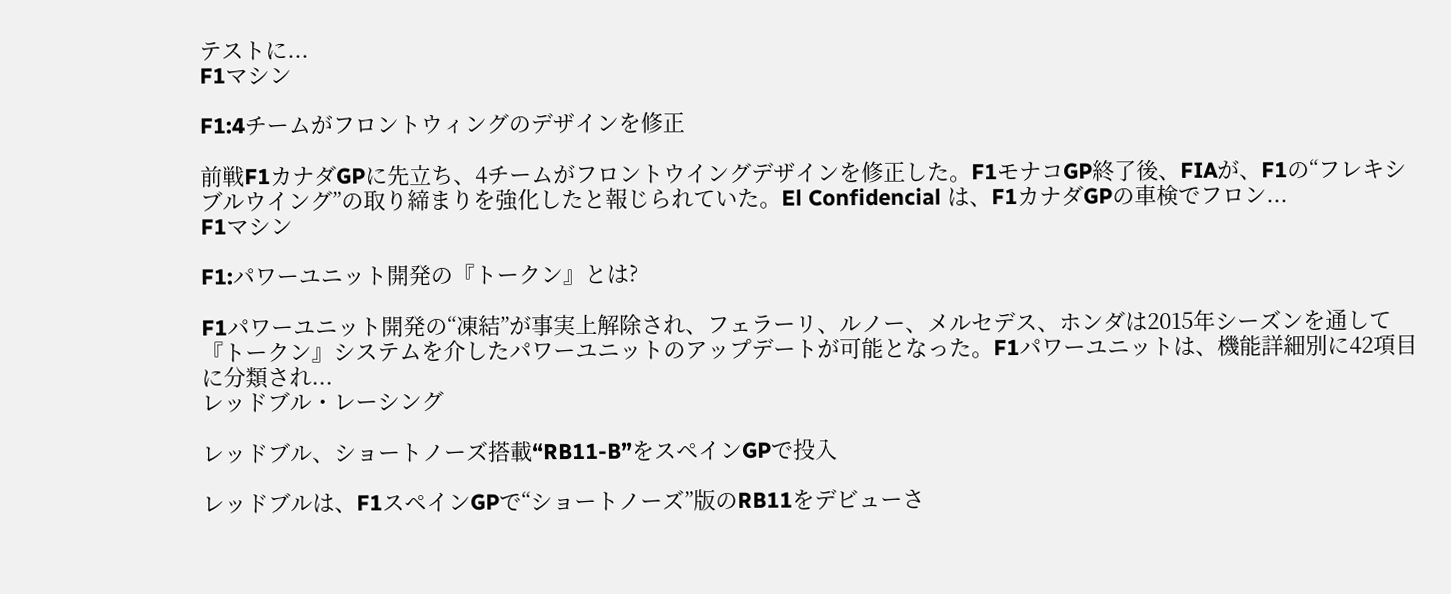テストに...
F1マシン

F1:4チームがフロントウィングのデザインを修正

前戦F1カナダGPに先立ち、4チームがフロントウイングデザインを修正した。F1モナコGP終了後、FIAが、F1の“フレキシブルウイング”の取り締まりを強化したと報じられていた。El Confidencial は、F1カナダGPの車検でフロン...
F1マシン

F1:パワーユニット開発の『トークン』とは?

F1パワーユニット開発の“凍結”が事実上解除され、フェラーリ、ルノー、メルセデス、ホンダは2015年シーズンを通して『トークン』システムを介したパワーユニットのアップデートが可能となった。F1パワーユニットは、機能詳細別に42項目に分類され...
レッドブル・レーシング

レッドブル、ショートノーズ搭載“RB11-B”をスペインGPで投入

レッドブルは、F1スペインGPで“ショートノーズ”版のRB11をデビューさ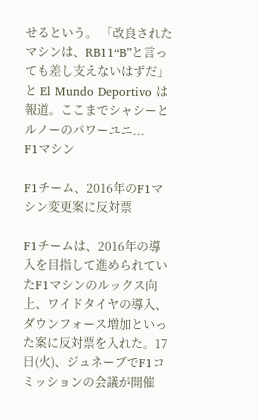せるという。 「改良されたマシンは、RB11“B”と言っても差し支えないはずだ」と El Mundo Deportivo は報道。ここまでシャシーとルノーのパワーユニ...
F1マシン

F1チーム、2016年のF1マシン変更案に反対票

F1チームは、2016年の導入を目指して進められていたF1マシンのルックス向上、ワイドタイヤの導入、ダウンフォース増加といった案に反対票を入れた。17日(火)、ジュネーブでF1コミッションの会議が開催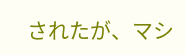されたが、マシ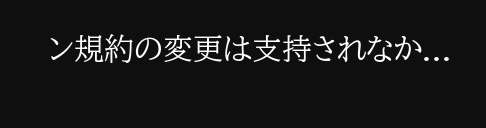ン規約の変更は支持されなか...